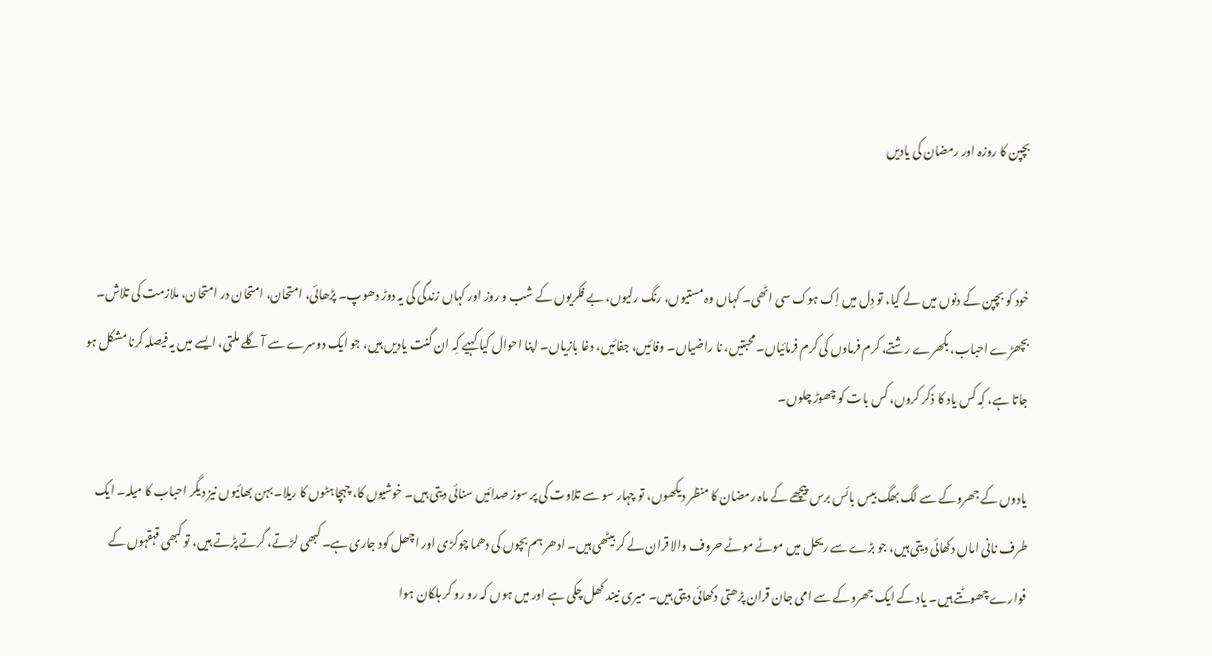بچپن کا روزہ اور رمضان کی یادیں


خود کو بچپن کے دنوں میں لے گیا، تو دِل میں اِک ہوک سی اٹھی۔ کہاں وہ مستیوں، رنگ رلیوں، بے فکریوں کے شب و روز اور کہاں زندگی کی یہ دوڑ دھوپ۔ پڑھائی، امتحان، امتحان در امتحان، ملازمت کی تلاش۔ بچھڑے احباب، بکھرے رشتے، کرم فرماوں کی کرم فرمائیاں۔ محبتیں، نا راضیاں۔ وفائیں، جفائیں، دغا بازیاں۔ اپنا احوال کیا کہیے کِہ ان گنت یادیں ہیں، جو ایک دوسرے سے آ گلے ملتی، ایسے میں یہ فیصلہ کرنا مشکل ہو جاتا ہے، کِہ کس یاد کا ذکر کروں، کس بات کو چھوڑ چلوں۔

یادوں کے جھروکے سے لگ بھگ بیس بائس برس پیچھے کے ماہ رمضان کا منظر دیکھوں، تو چہار سو سے تلاوت کی پر سوز صدائیں سنائی دیتی ہیں۔ خوشیوں کا، چہچاہٹوں کا ریلا۔ بہن بھائیوں نیز دیگر احباب کا میلہ۔ ایک طرف نانی اماں دکھائی دیتی ہیں، جو بڑے سے ریحل میں موٹے موٹے حروف والا قران لے کر بیٹھی ہیں۔ ادھر ہم بچوں کی دھما چوکڑی اور اچھل کود جاری ہے۔ کبھی لڑتے، گرتے پڑتے ہیں، تو کبھی قہقہوں کے فوارے چھوٹتے ہیں۔ یاد کے ایک جھروکے سے امی جان قران پڑھتی دکھائی دیتی ہیں۔ میری نیند کھل چکی ہے اور میں ہوں کہ رو رو کر ہلکان ہوا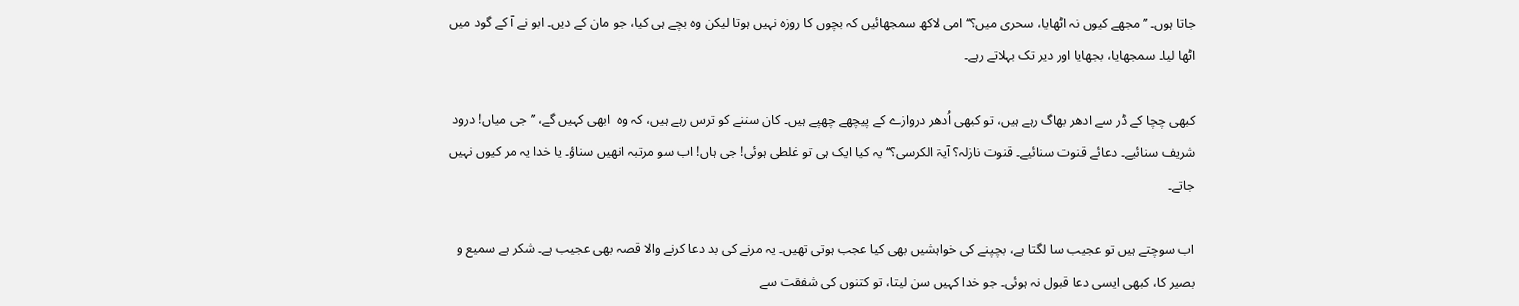جاتا ہوں۔ ’’مجھے کیوں نہ اٹھایا، سحری میں؟‘‘ امی لاکھ سمجھائیں کہ بچوں کا روزہ نہیں ہوتا لیکن وہ بچے ہی کیا، جو مان کے دیں۔ ابو نے آ کے گود میں اٹھا لیا۔ سمجھایا، بجھایا اور دیر تک بہلاتے رہے۔

کبھی چچا کے ڈر سے ادھر بھاگ رہے ہیں، تو کبھی اُدھر دروازے کے پیچھے چھپے ہیں۔ کان سننے کو ترس رہے ہیں، کہ وہ  ابھی کہیں گے، ’’جی میاں! درود شریف سنائیے۔ دعائے قنوت سنائیے۔ قنوت نازلہ؟ آیۃ الکرسی؟‘‘ یہ کیا ایک ہی تو غلطی ہوئی! جی ہاں! اب سو مرتبہ انھیں سناؤ۔ یا خدا یہ مر کیوں نہیں جاتے۔

اب سوچتے ہیں تو عجیب سا لگتا ہے، بچپنے کی خواہشیں بھی کیا عجب ہوتی تھیں۔ یہ مرنے کی بد دعا کرنے والا قصہ بھی عجیب ہے۔ شکر ہے سمیع و بصیر کا، کبھی ایسی دعا قبول نہ ہوئی۔ جو خدا کہیں سن لیتا، تو کتنوں کی شفقت سے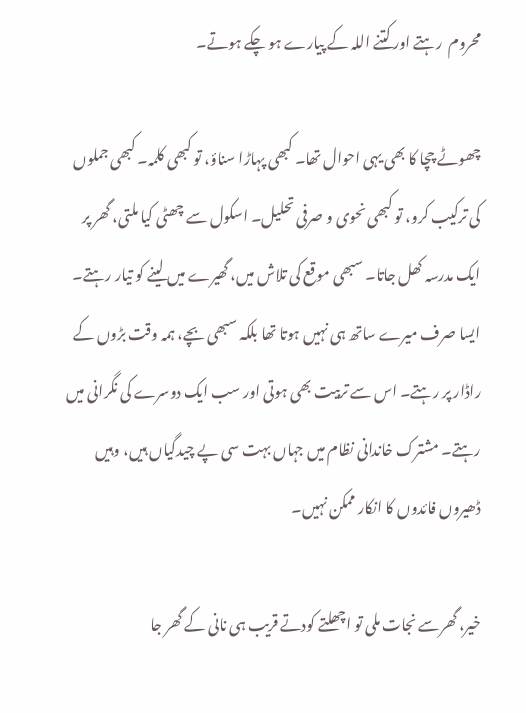محروم  رہتے اور کتنے اللہ کے پیارے ہو چکے ہوتے۔

چھوٹے چچا کا بھی یہی احوال تھا۔ کبھی پہاڑا سناؤ، تو کبھی کلمہ۔ کبھی جملوں کی ترکیب کرو، تو کبھی نحوی و صرفی تحلیل۔ اسکول سے چھٹی کیا ملتی، گھر پر ایک مدرسہ کھل جاتا۔ سبھی موقع کی تلاش میں، گھیرے میں لینے کو تیار رہتے۔ ایسا صرف میرے ساتھ ہی نہیں ہوتا تھا بلکہ سبھی بچے، ہمہ وقت بڑوں کے راڈار پر رہتے۔ اس سے تربیت بھی ہوتی اور سب ایک دوسرے کی نگرانی میں رہتے۔ مشترک خاندانی نظام میں جہاں بہت سی پے چیدگیاں ہیں، وہیں ڈھیروں فائدوں کا انکار ممکن نہیں۔

خیر، گھرسے نجات ملی تو اچھلتے کودتے قریب ہی نانی کے گھر جا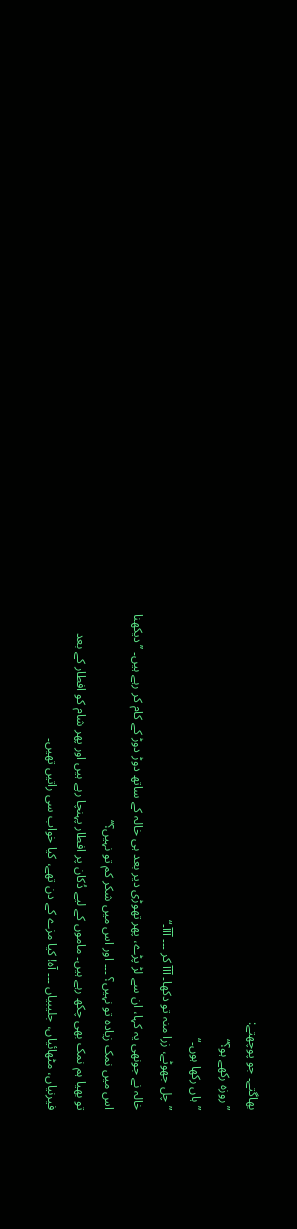بھاگتے۔ جو پوچھتے:
”روزہ رکھے ہو؟“
”ہاں رکھا ہوں۔“
”چل جھوٹے، زرا منہ تو دکھا۔ آآآ کر ۔۔۔ آآآ۔“
خالہ نے جونھی یہ کہا، ان سے لڑ پڑے، پھر تھوڑی دیر بعد ہی خالہ کے ساتھ دوڑ دوڑ کے کام کر رہے ہیں۔ ’’دیکھنا اس میں نمک زیادہ تو نہیں؟ ۔۔۔ اور اس میں شکر کم تو نہیں؟‘‘
تو بھیا ہم نمک بھی چکھ رہے ہیں۔ ماموں کے لیے دُکان پر افطار پہنچا رہے ہیں اور پھر شام کو افطار کے بعد فیرنیاں، مٹھائیاں، جلیبیاں ۔۔۔ آہ! کیا مزے کے دن تھے، کیا خواب سی راتیں تھیں۔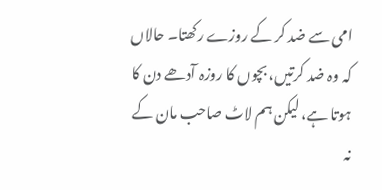امی سے ضد کر کے روزے رکھتا۔ حالاں کہ وہ ضد کرتیں، بچوں کا روزہ آدھے دن کا ہوتا ہے، لیکن ہم لاٹ صاحب مان کے نہ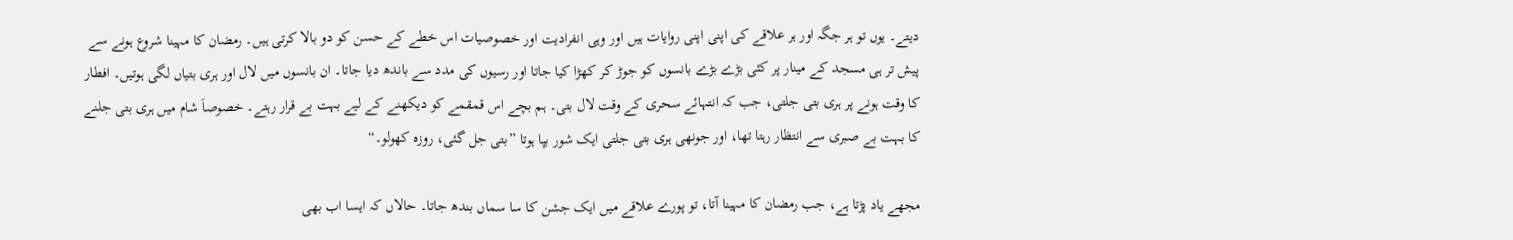دیتے۔ یوں تو ہر جگہ اور ہر علاقے کی اپنی اپنی روایات ہیں اور وہی انفرادیت اور خصوصیات اس خطے کے حسن کو دو بالا کرتی ہیں۔ رمضان کا مہینا شروع ہونے سے پیش تر ہی مسجد کے مینار پر کئی بڑے بڑے بانسوں کو جوڑ کر کھڑا کیا جاتا اور رسیوں کی مدد سے باندھ دیا جاتا۔ ان بانسوں میں لال اور ہری بتیاں لگی ہوتیں۔ افطار کا وقت ہونے پر ہری بتی جلتی، جب کہ انتہائے سحری کے وقت لال بتی۔ ہم بچے اس قمقمے کو دیکھنے کے لیے بہت بے قرار رہتے۔ خصوصاَ شام میں ہری بتی جلنے کا بہت بے صبری سے انتظار رہتا تھا، اور جونھی ہری بتی جلتی ایک شور بپا ہوتا ”بتی جل گئی، روزہ کھولو۔“

مجھے یاد پڑتا ہے، جب رمضان کا مہینا آتا، تو پورے علاقے میں ایک جشن کا سا سماں بندھ جاتا۔ حالاں کہ ایسا اب بھی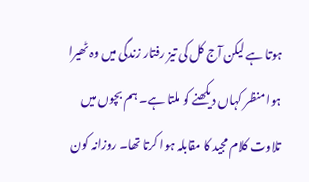ہوتا ہے لیکن آج کل کی تیز رفتار زندگی میں وہ ٹھیرا ہوا منظر کہاں دیکھنے کو ملتا ہے۔ ہم بچوں میں تلاوت کلام مجید کا مقابلہ ہوا کرتا تھا۔ روزانہ کون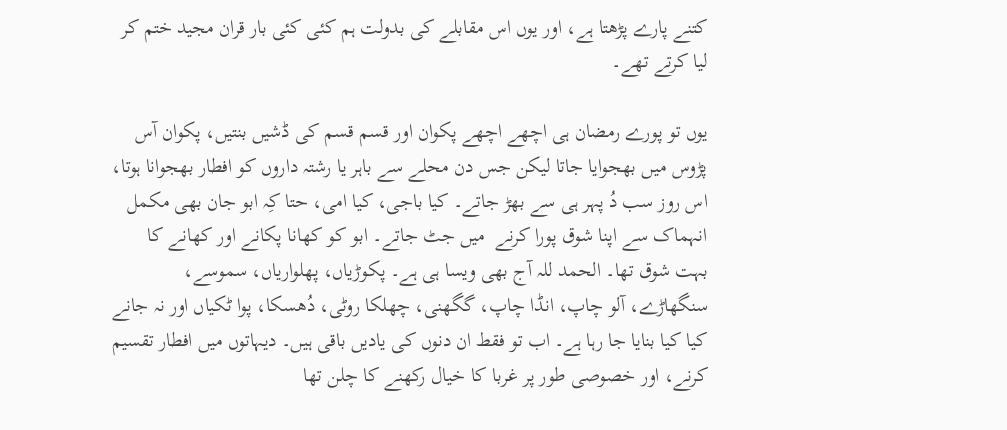کتنے پارے پڑھتا ہے، اور یوں اس مقابلے کی بدولت ہم کئی کئی بار قران مجید ختم کر لیا کرتے تھے۔

یوں تو پورے رمضان ہی اچھے اچھے پکوان اور قسم قسم کی ڈشیں بنتیں، پکوان آس پڑوس میں بھجوایا جاتا لیکن جس دن محلے سے باہر یا رشتہ داروں کو افطار بھجوانا ہوتا، اس روز سب دُ پہر ہی سے بھڑ جاتے۔ کیا باجی، کیا امی، حتا کِہ ابو جان بھی مکمل انہماک سے اپنا شوق پورا کرنے  میں جٹ جاتے۔ ابو کو کھانا پکانے اور کھانے کا بہت شوق تھا۔ الحمد للہ آج بھی ویسا ہی ہے۔ پکوڑیاں، پھلواریاں، سموسے، سنگھاڑے، آلو چاپ، انڈا چاپ، گگھنی، چھلکا روٹی، دُھسکا، پوا ٹکیاں اور نہ جانے کیا کیا بنایا جا رہا ہے۔ اب تو فقط ان دنوں کی یادیں باقی ہیں۔ دیہاتوں میں افطار تقسیم کرنے، اور خصوصی طور پر غربا کا خیال رکھنے کا چلن تھا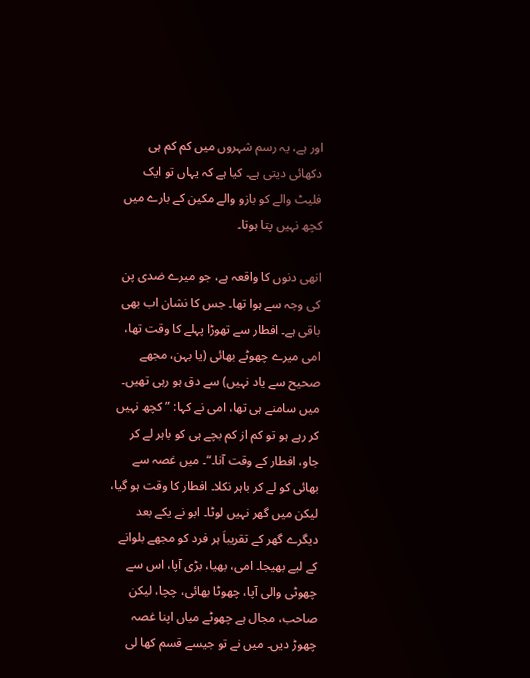اور ہے، یہ رسم شہروں میں کم کم ہی دکھائی دیتی ہے۔ کیا ہے کہ یہاں تو ایک فلیٹ والے کو بازو والے مکین کے بارے میں کچھ نہیں پتا ہوتا۔

انھی دنوں کا واقعہ ہے، جو میرے ضدی پن کی وجہ سے ہوا تھا۔ جس کا نشان اب بھی باقی ہے۔ افطار سے تھوڑا پہلے کا وقت تھا، امی میرے چھوٹے بھائی (یا بہن، مجھے صحیح سے یاد نہیں) سے دق ہو رہی تھیں۔ میں سامنے ہی تھا، امی نے کہا: ”کچھ نہیں کر رہے ہو تو کم از کم بچے ہی کو باہر لے کر جاو، افطار کے وقت آنا۔“۔ میں غصہ سے بھائی کو لے کر باہر نکلا۔ افطار کا وقت ہو گیا، لیکن میں گھر نہیں لوٹا۔ ابو نے یکے بعد دیگرے گھر کے تقریباَ ہر فرد کو مجھے بلوانے کے لیے بھیجا۔ امی، بھیا، بڑی آپا، اس سے چھوٹی والی آپا، چھوٹا بھائی، چچا، لیکن صاحب، مجال ہے چھوٹے میاں اپنا غصہ چھوڑ دیں۔ میں نے تو جیسے قسم کھا لی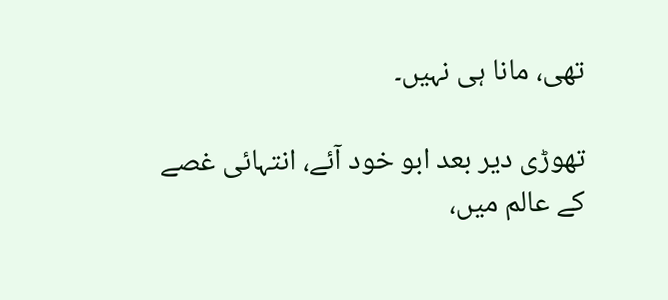تھی، مانا ہی نہیں۔

تھوڑی دیر بعد ابو خود آئے، انتہائی غصے کے عالم میں،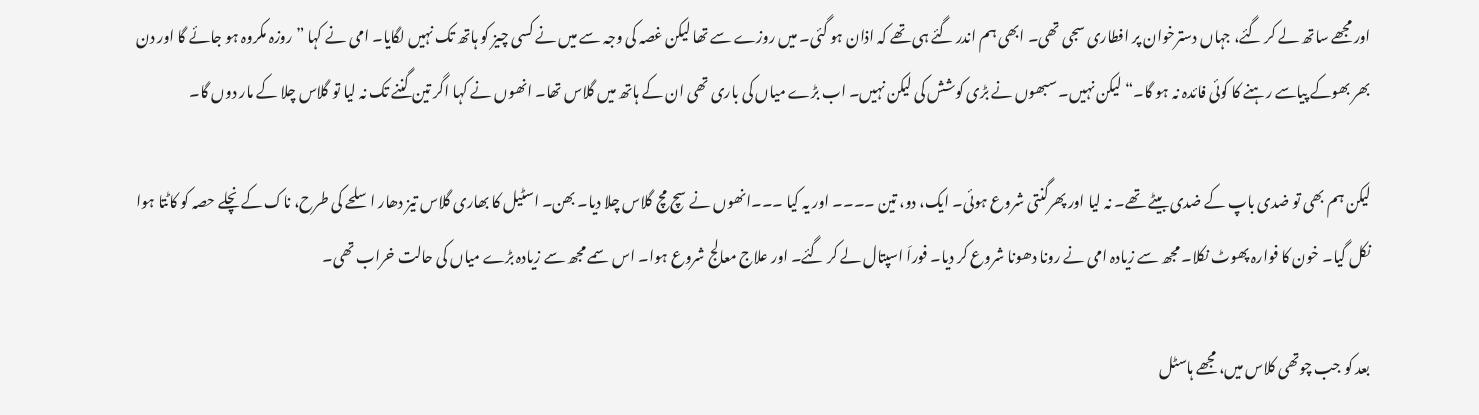اور مجھے ساتھ لے کر گئے، جہاں دسترخوان پر افطاری سجی تھی۔ ابھی ہم اندر گئے ہی تھے کہ اذان ہو گئی۔ میں روزے سے تھا لیکن غصہ کی وجہ سے میں نے کسی چیز کو ہاتھ تک نہیں لگایا۔ امی نے کہا ”روزہ مکروہ ہو جائے گا اور دن بھر بھوکے پیاسے رہنے کا کوئی فائدہ نہ ہو گا۔“ لیکن نہیں۔ سبھوں نے بڑی کوشش کی لیکن نہیں۔ اب بڑے میاں کی باری تھی ان کے ہاتھ میں گلاس تھا۔ انھوں نے کہا اگر تین گننے تک نہ لیا تو گلاس چلا کے مار دوں گا۔

لیکن ہم بھی تو ضدی باپ کے ضدی بیٹے تھے۔ نہ لیا اور پھرگنتی شروع ہوئی۔ ایک، دو، تین ۔۔۔۔ اور یہ کیا ۔۔۔انھوں نے سچ مچ گلاس چلا دیا۔ بھن۔ اسٹیل کا بھاری گلاس تیز دھار اسلحے کی طرح، ناک کے نچلے حصہ کو کاٹتا ہوا نکل گیا۔ خون کا فوارہ پھوٹ نکلا۔ مجھ سے زیادہ امی نے رونا دھونا شروع کر دیا۔ فوراَ اسپتال لے کر گئے۔ اور علاج معالج شروع ہوا۔ اس سمے مجھ سے زیادہ بڑے میاں کی حالت خراب تھی۔

بعد کو جب چوتھی کلاس میں، مجھے ہاسٹل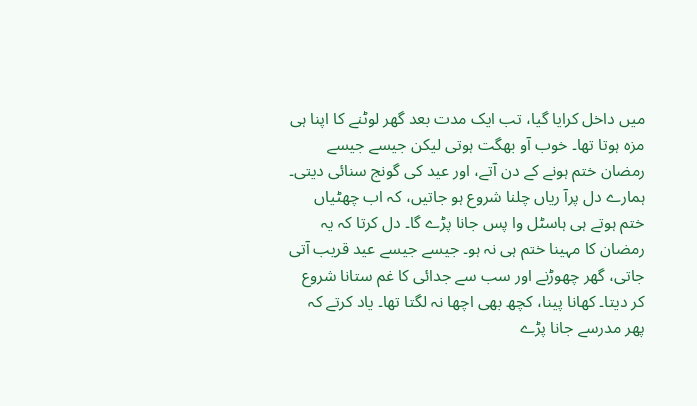میں داخل کرایا گیا، تب ایک مدت بعد گھر لوٹنے کا اپنا ہی مزہ ہوتا تھا۔ خوب آو بھگت ہوتی لیکن جیسے جیسے رمضان ختم ہونے کے دن آتے، اور عید کی گونج سنائی دیتی۔ ہمارے دل پرآ ریاں چلنا شروع ہو جاتیں، کہ اب چھٹیاں ختم ہوتے ہی ہاسٹل وا پس جانا پڑے گا۔ دل کرتا کہ یہ رمضان کا مہینا ختم ہی نہ ہو۔ جیسے جیسے عید قریب آتی جاتی، گھر چھوڑنے اور سب سے جدائی کا غم ستانا شروع کر دیتا۔ کھانا پینا، کچھ بھی اچھا نہ لگتا تھا۔ یاد کرتے کہ پھر مدرسے جانا پڑے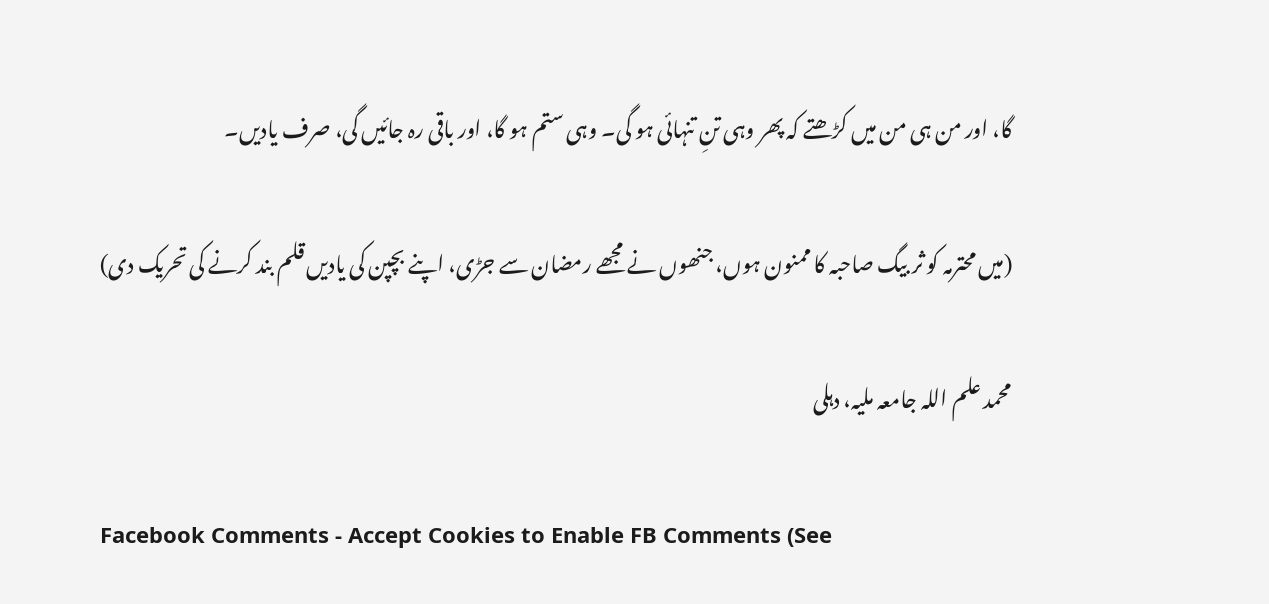گا، اور من ہی من میں کڑھتے کہ پھر وہی تنِ تنہائی ہو گی۔ وہی ستم ہو گا، اور باقی رہ جائیں گی، صرف یادیں۔

(میں محترمہ کو ثر بیگ صاحبہ کا ممنون ہوں، جنھوں نے مجھے رمضان سے جڑی، اپنے بچپن کی یادیں قلم بند کرنے کی تحریک دی)

محمد علم اللہ جامعہ ملیہ، دہلی

Facebook Comments - Accept Cookies to Enable FB Comments (See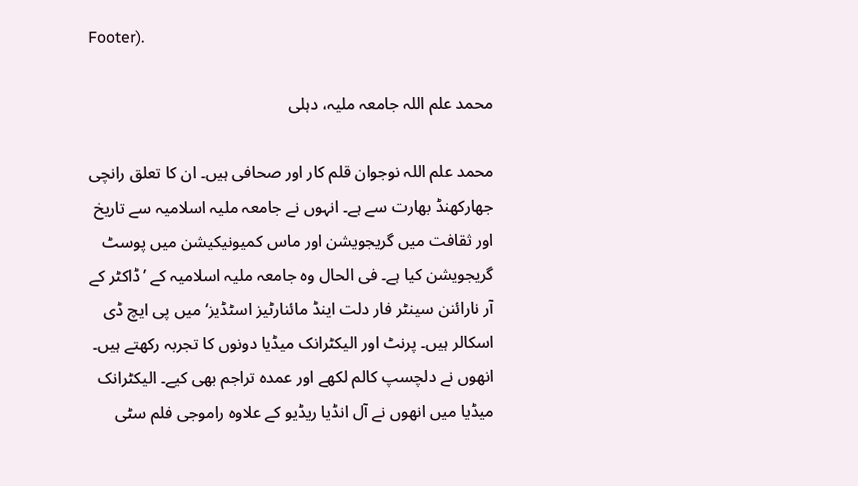Footer).

محمد علم اللہ جامعہ ملیہ، دہلی

محمد علم اللہ نوجوان قلم کار اور صحافی ہیں۔ ان کا تعلق رانچی جھارکھنڈ بھارت سے ہے۔ انہوں نے جامعہ ملیہ اسلامیہ سے تاریخ اور ثقافت میں گریجویشن اور ماس کمیونیکیشن میں پوسٹ گریجویشن کیا ہے۔ فی الحال وہ جامعہ ملیہ اسلامیہ کے ’ڈاکٹر کے آر نارائنن سینٹر فار دلت اینڈ مائنارٹیز اسٹڈیز‘ میں پی ایچ ڈی اسکالر ہیں۔ پرنٹ اور الیکٹرانک میڈیا دونوں کا تجربہ رکھتے ہیں۔ انھوں نے دلچسپ کالم لکھے اور عمدہ تراجم بھی کیے۔ الیکٹرانک میڈیا میں انھوں نے آل انڈیا ریڈیو کے علاوہ راموجی فلم سٹی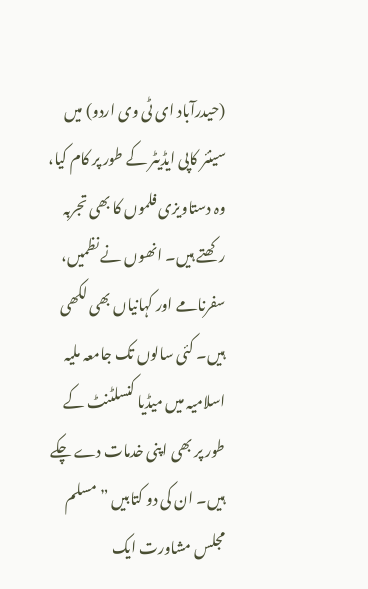(حیدرآباد ای ٹی وی اردو) میں سینئر کاپی ایڈیٹر کے طور پر کام کیا، وہ دستاویزی فلموں کا بھی تجربہ رکھتے ہیں۔ انھوں نے نظمیں، سفرنامے اور کہانیاں بھی لکھی ہیں۔ کئی سالوں تک جامعہ ملیہ اسلامیہ میں میڈیا کنسلٹنٹ کے طور پر بھی اپنی خدمات دے چکے ہیں۔ ان کی دو کتابیں ”مسلم مجلس مشاورت ایک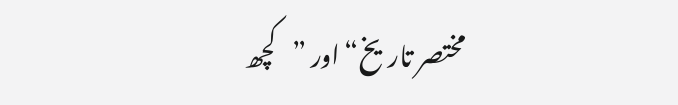مختصر تاریخ“ اور ”کچھ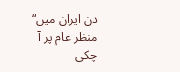دن ایران میں“ منظر عام پر آ چکی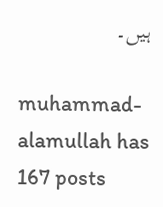ہیں۔

muhammad-alamullah has 167 posts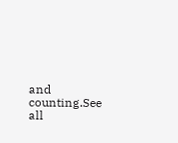and counting.See all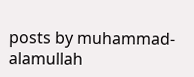posts by muhammad-alamullah